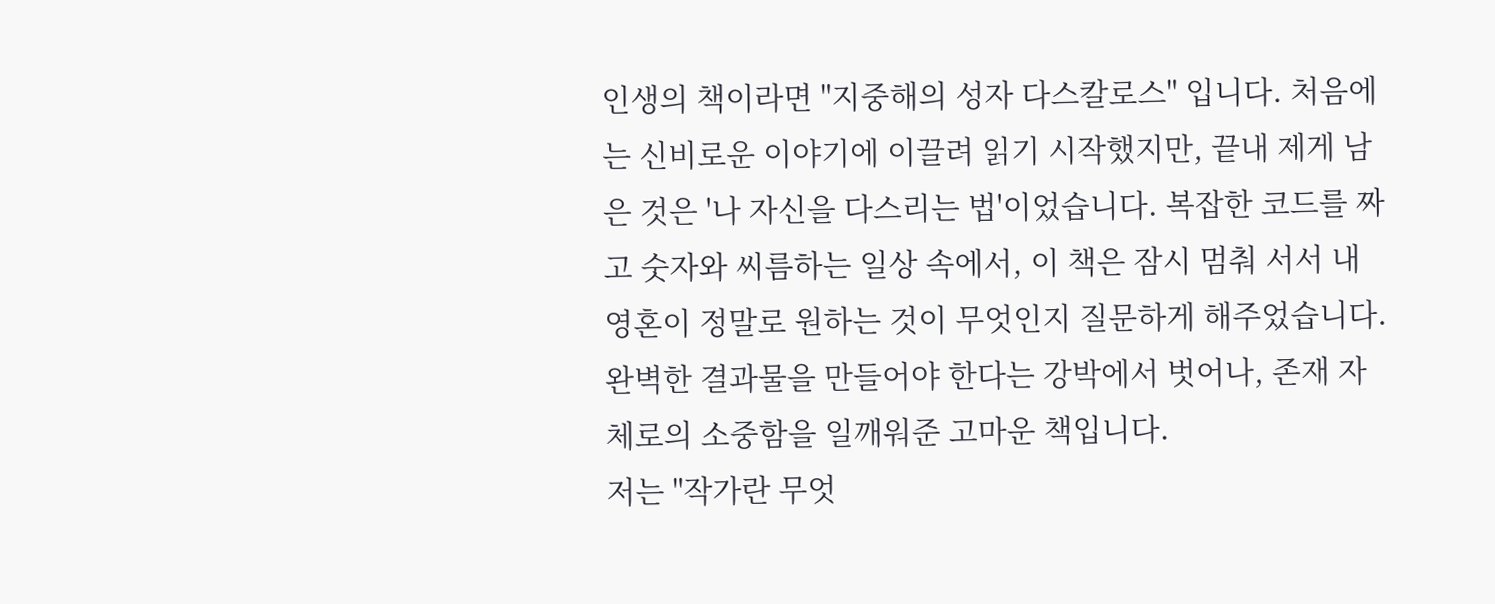인생의 책이라면 "지중해의 성자 다스칼로스" 입니다. 처음에는 신비로운 이야기에 이끌려 읽기 시작했지만, 끝내 제게 남은 것은 '나 자신을 다스리는 법'이었습니다. 복잡한 코드를 짜고 숫자와 씨름하는 일상 속에서, 이 책은 잠시 멈춰 서서 내 영혼이 정말로 원하는 것이 무엇인지 질문하게 해주었습니다. 완벽한 결과물을 만들어야 한다는 강박에서 벗어나, 존재 자체로의 소중함을 일깨워준 고마운 책입니다.
저는 "작가란 무엇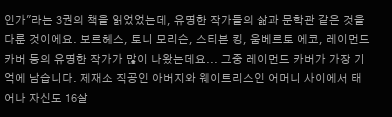인가"라는 3권의 책을 읽었었는데, 유명한 작가들의 삶과 문학관 같은 것을 다룬 것이에요. 보르헤스, 토니 모리슨, 스티븐 킹, 움베르토 에코, 레이먼드 카버 등의 유명한 작가가 많이 나왔는데요... 그중 레이먼드 카버가 가장 기억에 남습니다. 제재소 직공인 아버지와 웨이트리스인 어머니 사이에서 태어나 자신도 16살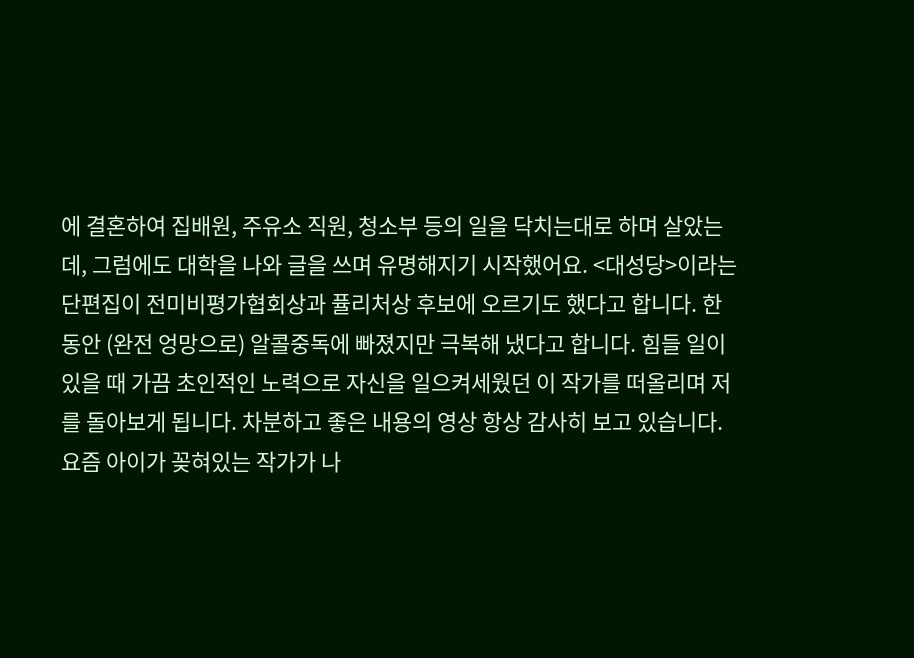에 결혼하여 집배원, 주유소 직원, 청소부 등의 일을 닥치는대로 하며 살았는데, 그럼에도 대학을 나와 글을 쓰며 유명해지기 시작했어요. <대성당>이라는 단편집이 전미비평가협회상과 퓰리처상 후보에 오르기도 했다고 합니다. 한동안 (완전 엉망으로) 알콜중독에 빠졌지만 극복해 냈다고 합니다. 힘들 일이 있을 때 가끔 초인적인 노력으로 자신을 일으켜세웠던 이 작가를 떠올리며 저를 돌아보게 됩니다. 차분하고 좋은 내용의 영상 항상 감사히 보고 있습니다.
요즘 아이가 꽂혀있는 작가가 나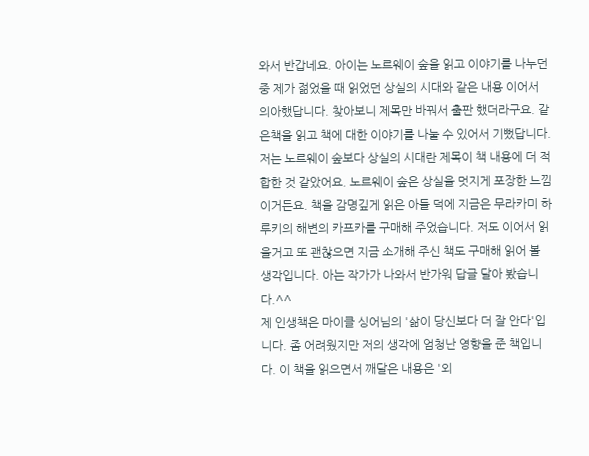와서 반갑네요. 아이는 노르웨이 숲을 읽고 이야기를 나누던 중 제가 젊었을 때 읽었던 상실의 시대와 같은 내용 이어서 의아했답니다. 찾아보니 제목만 바꿔서 출판 했더라구요. 같은책을 읽고 책에 대한 이야기를 나눌 수 있어서 기뻤답니다. 저는 노르웨이 숲보다 상실의 시대란 제목이 책 내용에 더 적합한 것 같았어요. 노르웨이 숲은 상실을 멋지게 포장한 느낌이거든요. 책을 감명깊게 읽은 아들 덕에 지금은 무라카미 하루키의 해변의 카프카를 구매해 주었습니다. 저도 이어서 읽을거고 또 괜찮으면 지금 소개해 주신 책도 구매해 읽어 볼 생각입니다. 아는 작가가 나와서 반가워 답글 달아 봤습니다.^^
제 인생책은 마이클 싱어님의 '삶이 당신보다 더 잘 안다'입니다. 좀 어려웠지만 저의 생각에 엄청난 영향을 준 책입니다. 이 책을 읽으면서 깨달은 내용은 '외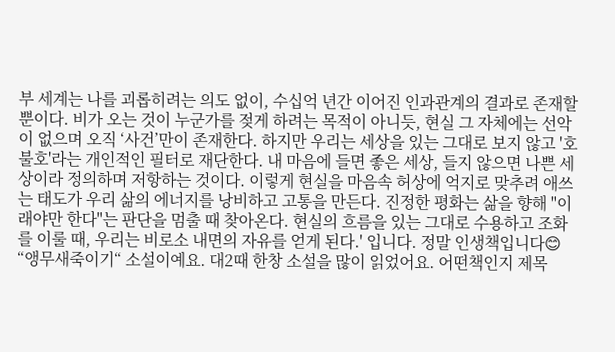부 세계는 나를 괴롭히려는 의도 없이, 수십억 년간 이어진 인과관계의 결과로 존재할 뿐이다. 비가 오는 것이 누군가를 젖게 하려는 목적이 아니듯, 현실 그 자체에는 선악이 없으며 오직 ‘사건’만이 존재한다. 하지만 우리는 세상을 있는 그대로 보지 않고 '호불호'라는 개인적인 필터로 재단한다. 내 마음에 들면 좋은 세상, 들지 않으면 나쁜 세상이라 정의하며 저항하는 것이다. 이렇게 현실을 마음속 허상에 억지로 맞추려 애쓰는 태도가 우리 삶의 에너지를 낭비하고 고통을 만든다. 진정한 평화는 삶을 향해 "이래야만 한다"는 판단을 멈출 때 찾아온다. 현실의 흐름을 있는 그대로 수용하고 조화를 이룰 때, 우리는 비로소 내면의 자유를 얻게 된다.' 입니다. 정말 인생책입니다😊
“앵무새죽이기“ 소설이예요. 대2때 한창 소설을 많이 읽었어요. 어떤책인지 제목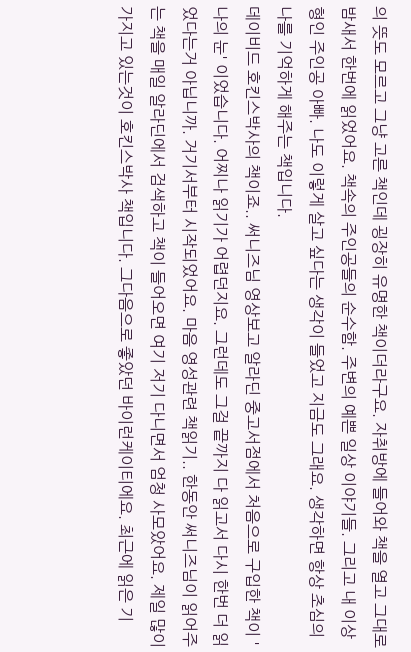의 뜻도 모르고 그냥 고른 책인데 굉장히 유명한 책이더라구요. 자취방에 들어와 책을 열고 그대로 밤새서 한번에 읽었어요. 책속의 주인공들의 순수함. 주변의 예쁜 일상 이야기들. 그리고 내 이상형인 주인공 아빠. 나도 이렇게 살고 싶다는 생각이 들었고 지금도 그래요. 생각하면 항상 초심의 나를 기억하게 해주는 책입니다.
데이비드 호킨스박사의 책이죠.. 써니즈님 영상보고 알라딘 중고서점에서 처음으로 구입한 책이 '나의 눈' 이었습니다. 어찌나 읽기가 어렵던지요. 그런데도 그걸 끝까지 다 읽고서 다시 한번 더 읽었다는거 아닙니까. 거기서부터 시작되었어요. 마음 영성관련 책읽기.. 한동안 써니즈님이 읽어주는 책을 매일 알라딘에서 검색하고 책이 들어오면 여기 저기 다니면서 엄청 사모았어요. 제일 많이 가지고 있는것이 호킨스박사 책입니다. 그다음으로 좋았던 바이런케이티에요. 최근에 읽은 기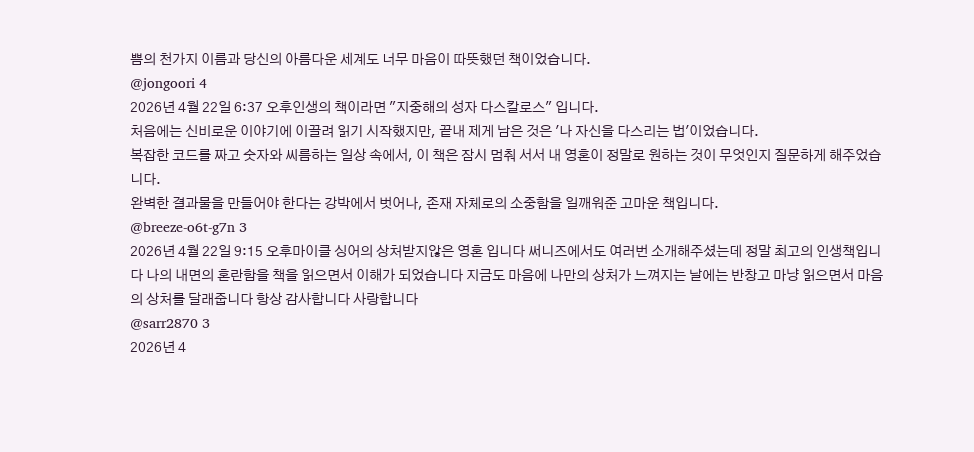쁨의 천가지 이름과 당신의 아름다운 세계도 너무 마음이 따뜻했던 책이었습니다.
@jongoori 4
2026년 4월 22일 6:37 오후인생의 책이라면 "지중해의 성자 다스칼로스" 입니다.
처음에는 신비로운 이야기에 이끌려 읽기 시작했지만, 끝내 제게 남은 것은 '나 자신을 다스리는 법'이었습니다.
복잡한 코드를 짜고 숫자와 씨름하는 일상 속에서, 이 책은 잠시 멈춰 서서 내 영혼이 정말로 원하는 것이 무엇인지 질문하게 해주었습니다.
완벽한 결과물을 만들어야 한다는 강박에서 벗어나, 존재 자체로의 소중함을 일깨워준 고마운 책입니다.
@breeze-o6t-g7n 3
2026년 4월 22일 9:15 오후마이클 싱어의 상처받지않은 영혼 입니다 써니즈에서도 여러번 소개해주셨는데 정말 최고의 인생책입니다 나의 내면의 혼란함을 책을 읽으면서 이해가 되었습니다 지금도 마음에 나만의 상처가 느껴지는 날에는 반창고 마냥 읽으면서 마음의 상처를 달래줍니다 항상 감사합니다 사랑합니다
@sarr2870 3
2026년 4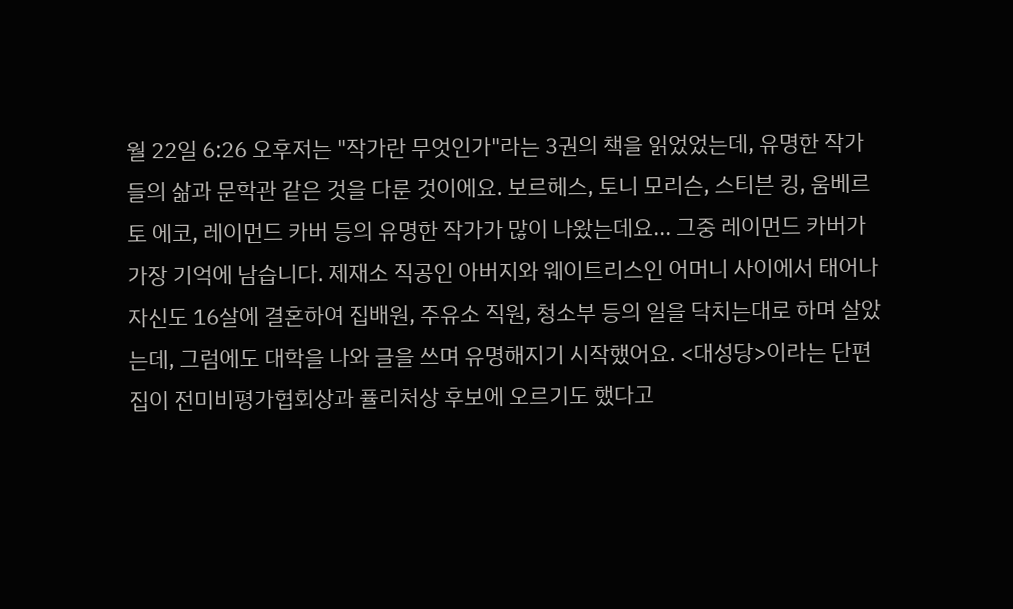월 22일 6:26 오후저는 "작가란 무엇인가"라는 3권의 책을 읽었었는데, 유명한 작가들의 삶과 문학관 같은 것을 다룬 것이에요. 보르헤스, 토니 모리슨, 스티븐 킹, 움베르토 에코, 레이먼드 카버 등의 유명한 작가가 많이 나왔는데요... 그중 레이먼드 카버가 가장 기억에 남습니다. 제재소 직공인 아버지와 웨이트리스인 어머니 사이에서 태어나 자신도 16살에 결혼하여 집배원, 주유소 직원, 청소부 등의 일을 닥치는대로 하며 살았는데, 그럼에도 대학을 나와 글을 쓰며 유명해지기 시작했어요. <대성당>이라는 단편집이 전미비평가협회상과 퓰리처상 후보에 오르기도 했다고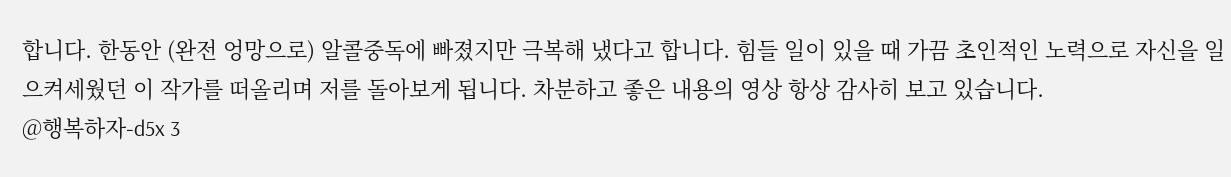합니다. 한동안 (완전 엉망으로) 알콜중독에 빠졌지만 극복해 냈다고 합니다. 힘들 일이 있을 때 가끔 초인적인 노력으로 자신을 일으켜세웠던 이 작가를 떠올리며 저를 돌아보게 됩니다. 차분하고 좋은 내용의 영상 항상 감사히 보고 있습니다.
@행복하자-d5x 3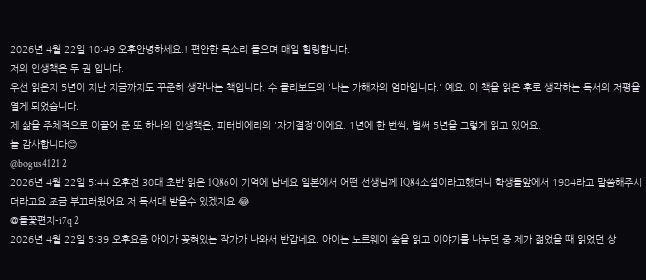2026년 4월 22일 10:49 오후안녕하세요.! 편안한 목소리 들으며 매일 힐링합니다.
저의 인생책은 두 권 입니다.
우선 읽은지 5년이 지난 지금까지도 꾸준히 생각나는 책입니다. 수 클리보드의 '나는 가해자의 엄마입니다.' 예요. 이 책을 읽은 후로 생각하는 독서의 저평을 열게 되었습니다.
제 삶을 주체적으로 이끌어 준 또 하나의 인생책은, 피터비에리의 '자기결정'이에요. 1년에 한 번씩, 벌써 5년을 그렇게 읽고 있어요.
늘 감사합니다😊
@bogus4121 2
2026년 4월 22일 5:44 오후전 30대 초반 읽은 1Q86이 기억에 남네요 일본에서 어떤 선생님께 IQ84소설이라고했더니 학생들앞에서 1984라고 말씀해주시더라고요 조금 부끄러웠어요 저 독서대 받을수 있겠지요 😂
@들꽃편지-i7q 2
2026년 4월 22일 5:39 오후요즘 아이가 꽂혀있는 작가가 나와서 반갑네요. 아이는 노르웨이 숲을 읽고 이야기를 나누던 중 제가 젊었을 때 읽었던 상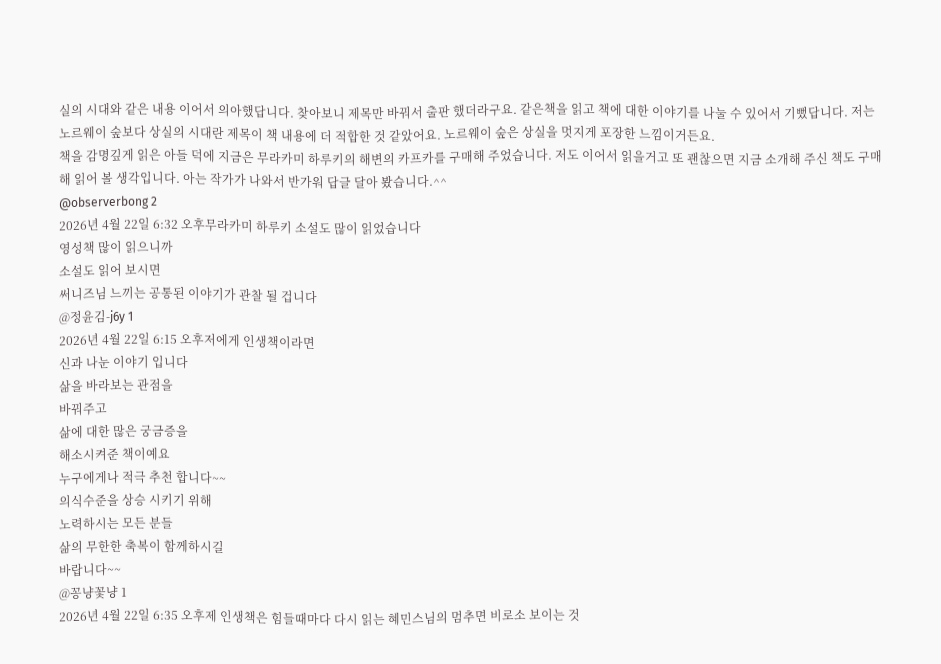실의 시대와 같은 내용 이어서 의아했답니다. 찾아보니 제목만 바꿔서 출판 했더라구요. 같은책을 읽고 책에 대한 이야기를 나눌 수 있어서 기뻤답니다. 저는 노르웨이 숲보다 상실의 시대란 제목이 책 내용에 더 적합한 것 같았어요. 노르웨이 숲은 상실을 멋지게 포장한 느낌이거든요.
책을 감명깊게 읽은 아들 덕에 지금은 무라카미 하루키의 해변의 카프카를 구매해 주었습니다. 저도 이어서 읽을거고 또 괜찮으면 지금 소개해 주신 책도 구매해 읽어 볼 생각입니다. 아는 작가가 나와서 반가워 답글 달아 봤습니다.^^
@observerbong 2
2026년 4월 22일 6:32 오후무라카미 하루키 소설도 많이 읽었습니다
영성책 많이 읽으니까
소설도 읽어 보시면
써니즈님 느끼는 공통된 이야기가 관찰 될 겁니다
@정윤김-j6y 1
2026년 4월 22일 6:15 오후저에게 인생책이라면
신과 나눈 이야기 입니다
삶을 바라보는 관점을
바꿔주고
삶에 대한 많은 궁금증을
해소시켜준 책이예요
누구에게나 적극 추천 합니다~~
의식수준을 상승 시키기 위해
노력하시는 모든 분들
삶의 무한한 축복이 함께하시길
바랍니다~~
@꽁냥꽃냥 1
2026년 4월 22일 6:35 오후제 인생책은 힘들때마다 다시 읽는 혜민스님의 멈추면 비로소 보이는 것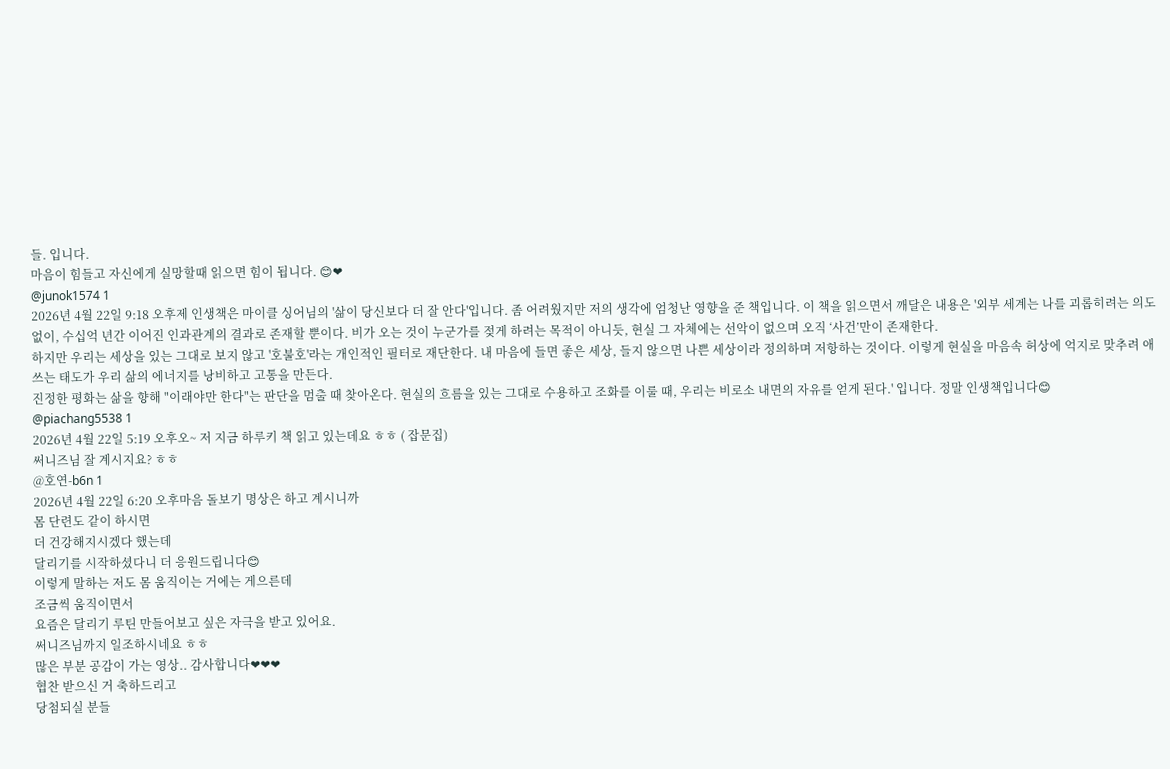들. 입니다.
마음이 힘들고 자신에게 실망할때 읽으면 힘이 됩니다. 😊❤
@junok1574 1
2026년 4월 22일 9:18 오후제 인생책은 마이클 싱어님의 '삶이 당신보다 더 잘 안다'입니다. 좀 어려웠지만 저의 생각에 엄청난 영향을 준 책입니다. 이 책을 읽으면서 깨달은 내용은 '외부 세계는 나를 괴롭히려는 의도 없이, 수십억 년간 이어진 인과관계의 결과로 존재할 뿐이다. 비가 오는 것이 누군가를 젖게 하려는 목적이 아니듯, 현실 그 자체에는 선악이 없으며 오직 ‘사건’만이 존재한다.
하지만 우리는 세상을 있는 그대로 보지 않고 '호불호'라는 개인적인 필터로 재단한다. 내 마음에 들면 좋은 세상, 들지 않으면 나쁜 세상이라 정의하며 저항하는 것이다. 이렇게 현실을 마음속 허상에 억지로 맞추려 애쓰는 태도가 우리 삶의 에너지를 낭비하고 고통을 만든다.
진정한 평화는 삶을 향해 "이래야만 한다"는 판단을 멈출 때 찾아온다. 현실의 흐름을 있는 그대로 수용하고 조화를 이룰 때, 우리는 비로소 내면의 자유를 얻게 된다.' 입니다. 정말 인생책입니다😊
@piachang5538 1
2026년 4월 22일 5:19 오후오~ 저 지금 하루키 책 읽고 있는데요 ㅎㅎ ( 잡문집)
써니즈님 잘 계시지요? ㅎㅎ
@호연-b6n 1
2026년 4월 22일 6:20 오후마음 돌보기 명상은 하고 계시니까
몸 단련도 같이 하시면
더 건강해지시겠다 했는데
달리기를 시작하셨다니 더 응원드립니다😊
이렇게 말하는 저도 몸 움직이는 거에는 게으른데
조금씩 움직이면서
요즘은 달리기 루틴 만들어보고 싶은 자극을 받고 있어요.
써니즈님까지 일조하시네요 ㅎㅎ
많은 부분 공감이 가는 영상.. 감사합니다❤❤❤
협찬 받으신 거 축하드리고
당첨되실 분들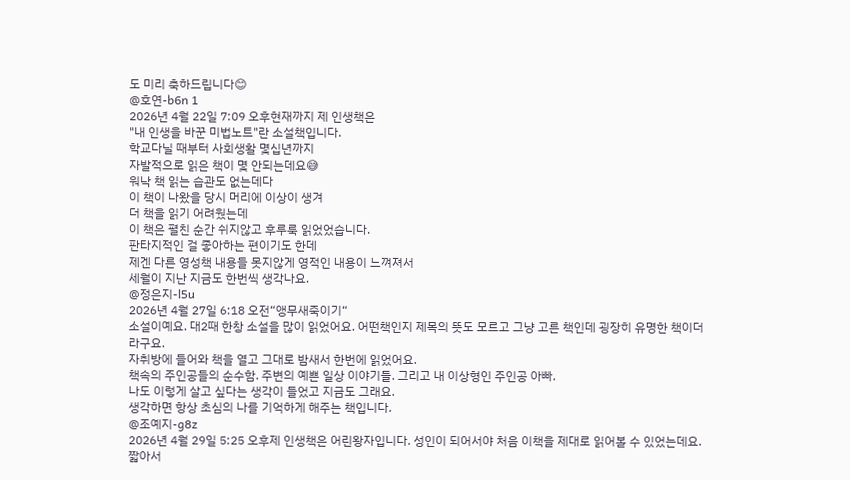도 미리 축하드립니다😊
@호연-b6n 1
2026년 4월 22일 7:09 오후현재까지 제 인생책은
"내 인생을 바꾼 미법노트"란 소설책입니다.
학교다닐 때부터 사회생활 몇십년까지
자발적으로 읽은 책이 몇 안되는데요😅
워낙 책 읽는 습관도 없는데다
이 책이 나왔을 당시 머리에 이상이 생겨
더 책을 읽기 어려웠는데
이 책은 펼친 순간 쉬지않고 후루룩 읽었었습니다.
판타지적인 걸 좋아하는 편이기도 한데
제겐 다른 영성책 내용들 못지않게 영적인 내용이 느껴져서
세월이 지난 지금도 한번씩 생각나요.
@정은지-l5u
2026년 4월 27일 6:18 오전“앵무새죽이기“
소설이예요. 대2때 한창 소설을 많이 읽었어요. 어떤책인지 제목의 뜻도 모르고 그냥 고른 책인데 굉장히 유명한 책이더라구요.
자취방에 들어와 책을 열고 그대로 밤새서 한번에 읽었어요.
책속의 주인공들의 순수함. 주변의 예쁜 일상 이야기들. 그리고 내 이상형인 주인공 아빠.
나도 이렇게 살고 싶다는 생각이 들었고 지금도 그래요.
생각하면 항상 초심의 나를 기억하게 해주는 책입니다.
@조예지-g8z
2026년 4월 29일 5:25 오후제 인생책은 어린왕자입니다. 성인이 되어서야 처음 이책을 제대로 읽어볼 수 있었는데요. 짧아서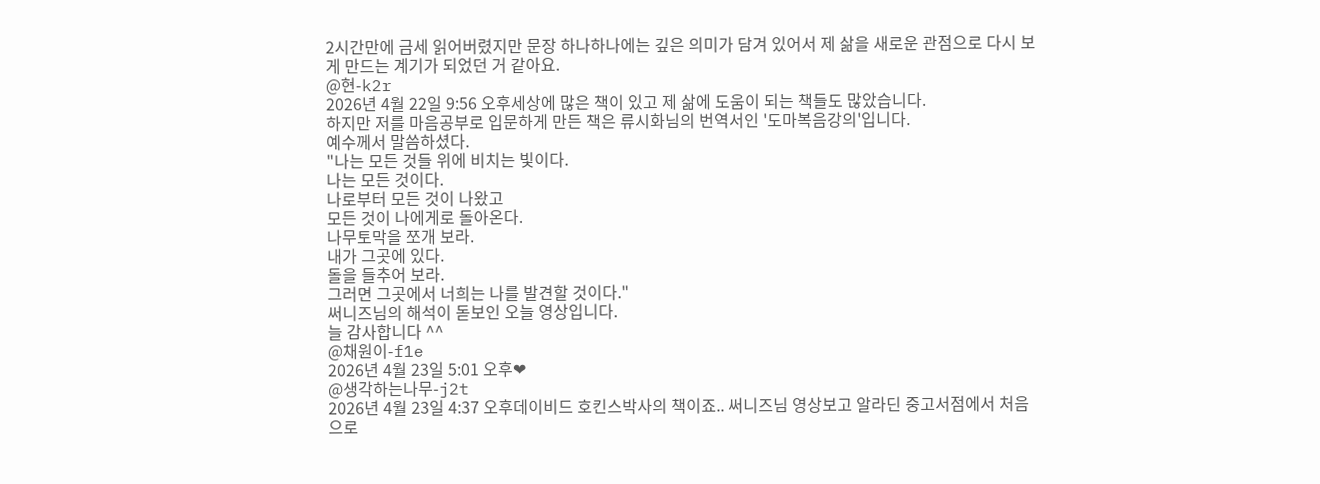2시간만에 금세 읽어버렸지만 문장 하나하나에는 깊은 의미가 담겨 있어서 제 삶을 새로운 관점으로 다시 보게 만드는 계기가 되었던 거 같아요.
@현-k2r
2026년 4월 22일 9:56 오후세상에 많은 책이 있고 제 삶에 도움이 되는 책들도 많았습니다.
하지만 저를 마음공부로 입문하게 만든 책은 류시화님의 번역서인 '도마복음강의'입니다.
예수께서 말씀하셨다.
"나는 모든 것들 위에 비치는 빛이다.
나는 모든 것이다.
나로부터 모든 것이 나왔고
모든 것이 나에게로 돌아온다.
나무토막을 쪼개 보라.
내가 그곳에 있다.
돌을 들추어 보라.
그러면 그곳에서 너희는 나를 발견할 것이다."
써니즈님의 해석이 돋보인 오늘 영상입니다.
늘 감사합니다 ^^
@채원이-f1e
2026년 4월 23일 5:01 오후❤
@생각하는나무-j2t
2026년 4월 23일 4:37 오후데이비드 호킨스박사의 책이죠.. 써니즈님 영상보고 알라딘 중고서점에서 처음으로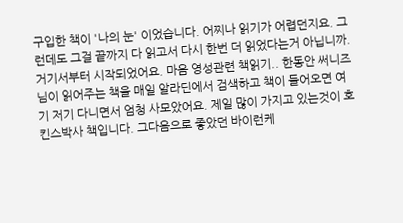구입한 책이 '나의 눈' 이었습니다. 어찌나 읽기가 어렵던지요. 그런데도 그걸 끝까지 다 읽고서 다시 한번 더 읽었다는거 아닙니까. 거기서부터 시작되었어요. 마음 영성관련 책읽기.. 한동안 써니즈님이 읽어주는 책을 매일 알라딘에서 검색하고 책이 들어오면 여기 저기 다니면서 엄청 사모았어요. 제일 많이 가지고 있는것이 호킨스박사 책입니다. 그다음으로 좋았던 바이런케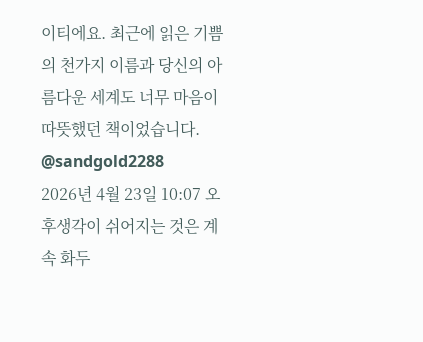이티에요. 최근에 읽은 기쁨의 천가지 이름과 당신의 아름다운 세계도 너무 마음이 따뜻했던 책이었습니다.
@sandgold2288
2026년 4월 23일 10:07 오후생각이 쉬어지는 것은 계속 화두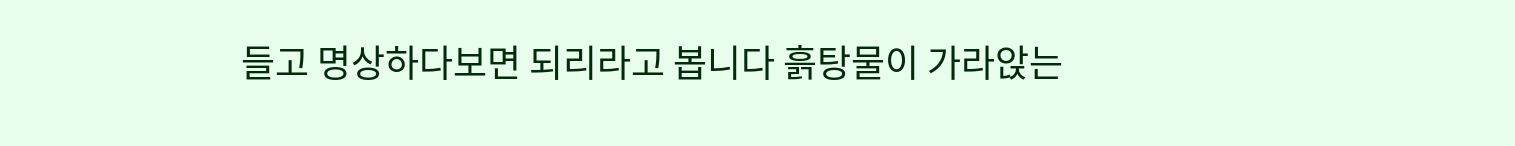들고 명상하다보면 되리라고 봅니다 흙탕물이 가라앉는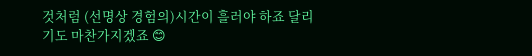것처럼 (선명상 경험의)시간이 흘러야 하죠 달리기도 마찬가지겠죠 😊